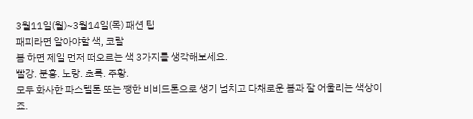3월11일(월)~3월14일(목) 패션 팁
패피라면 알아야할 색, 코랄
봄 하면 제일 먼저 떠오르는 색 3가지를 생각해보세요.
빨강. 분홍. 노랑. 초록. 주황.
모두 화사한 파스텔톤 또는 쨍한 비비드톤으로 생기 넘치고 다채로운 봄과 잘 어울리는 색상이죠.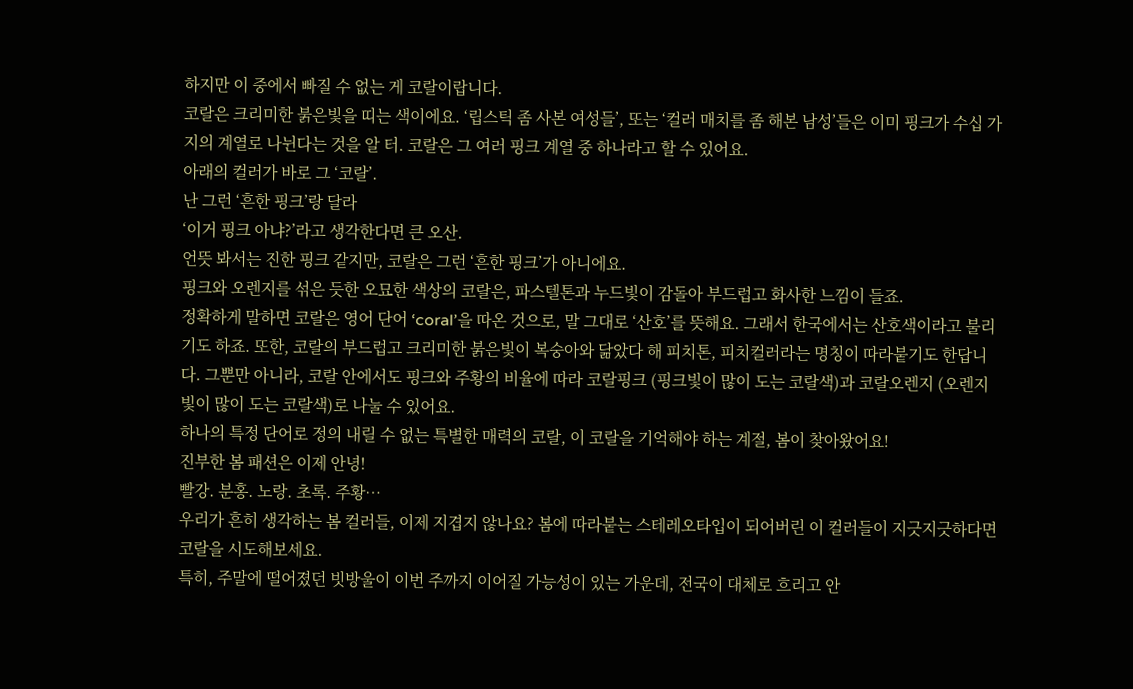하지만 이 중에서 빠질 수 없는 게 코랄이랍니다.
코랄은 크리미한 붉은빛을 띠는 색이에요. ‘립스틱 좀 사본 여성들’, 또는 ‘컬러 매치를 좀 해본 남성’들은 이미 핑크가 수십 가지의 계열로 나뉜다는 것을 알 터. 코랄은 그 여러 핑크 계열 중 하나라고 할 수 있어요.
아래의 컬러가 바로 그 ‘코랄’.
난 그런 ‘흔한 핑크’랑 달라
‘이거 핑크 아냐?’라고 생각한다면 큰 오산.
언뜻 봐서는 진한 핑크 같지만, 코랄은 그런 ‘흔한 핑크’가 아니에요.
핑크와 오렌지를 섞은 듯한 오묘한 색상의 코랄은, 파스텔톤과 누드빛이 감돌아 부드럽고 화사한 느낌이 들죠.
정확하게 말하면 코랄은 영어 단어 ‘coral’을 따온 것으로, 말 그대로 ‘산호’를 뜻해요. 그래서 한국에서는 산호색이라고 불리기도 하죠. 또한, 코랄의 부드럽고 크리미한 붉은빛이 복숭아와 닮았다 해 피치톤, 피치컬러라는 명칭이 따라붙기도 한답니다. 그뿐만 아니라, 코랄 안에서도 핑크와 주황의 비율에 따라 코랄핑크 (핑크빛이 많이 도는 코랄색)과 코랄오렌지 (오렌지빛이 많이 도는 코랄색)로 나눌 수 있어요.
하나의 특정 단어로 정의 내릴 수 없는 특별한 매력의 코랄, 이 코랄을 기억해야 하는 계절, 봄이 찾아왔어요!
진부한 봄 패션은 이제 안녕!
빨강. 분홍. 노랑. 초록. 주황…
우리가 흔히 생각하는 봄 컬러들, 이제 지겹지 않나요? 봄에 따라붙는 스테레오타입이 되어버린 이 컬러들이 지긋지긋하다면 코랄을 시도해보세요.
특히, 주말에 떨어졌던 빗방울이 이번 주까지 이어질 가능성이 있는 가운데, 전국이 대체로 흐리고 안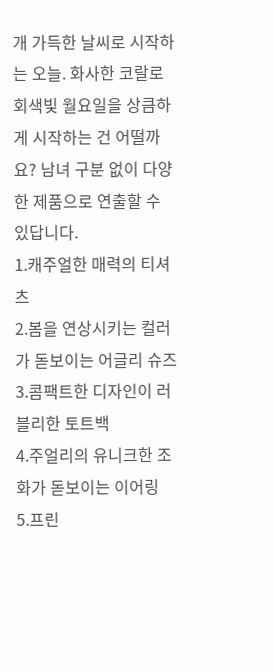개 가득한 날씨로 시작하는 오늘. 화사한 코랄로 회색빛 월요일을 상큼하게 시작하는 건 어떨까요? 남녀 구분 없이 다양한 제품으로 연출할 수 있답니다.
1.캐주얼한 매력의 티셔츠
2.봄을 연상시키는 컬러가 돋보이는 어글리 슈즈
3.콤팩트한 디자인이 러블리한 토트백
4.주얼리의 유니크한 조화가 돋보이는 이어링
5.프린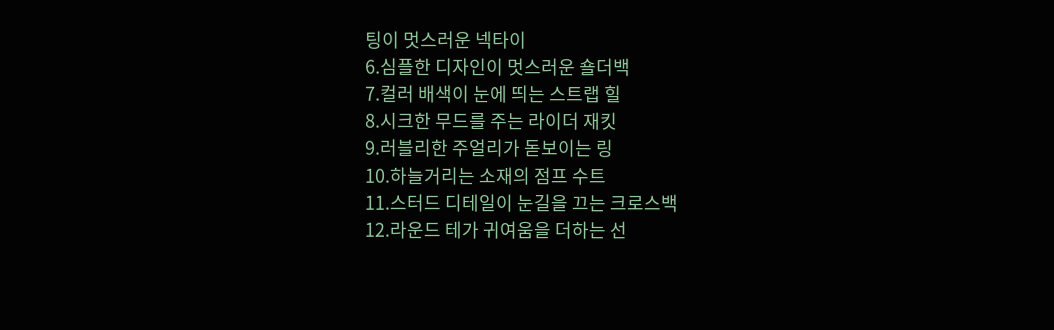팅이 멋스러운 넥타이
6.심플한 디자인이 멋스러운 숄더백
7.컬러 배색이 눈에 띄는 스트랩 힐
8.시크한 무드를 주는 라이더 재킷
9.러블리한 주얼리가 돋보이는 링
10.하늘거리는 소재의 점프 수트
11.스터드 디테일이 눈길을 끄는 크로스백
12.라운드 테가 귀여움을 더하는 선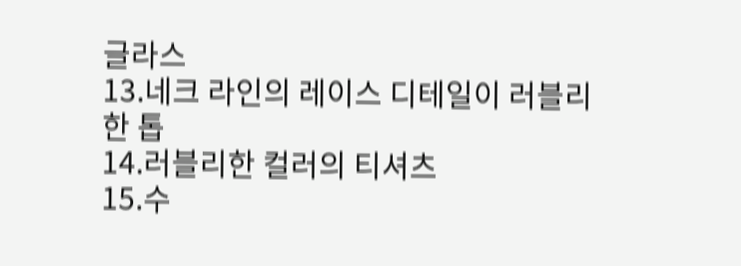글라스
13.네크 라인의 레이스 디테일이 러블리한 톱
14.러블리한 컬러의 티셔츠
15.수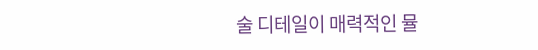술 디테일이 매력적인 뮬